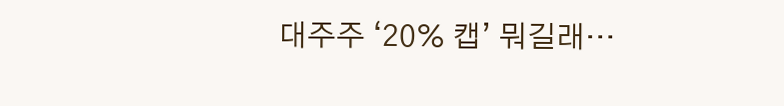대주주 ‘20% 캡’ 뭐길래…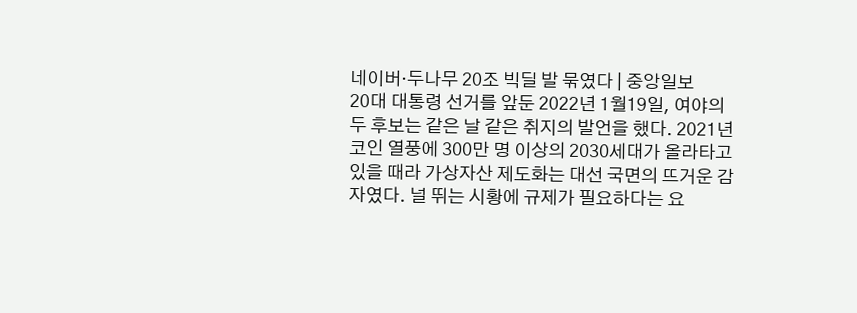네이버·두나무 20조 빅딜 발 묶였다 | 중앙일보
20대 대통령 선거를 앞둔 2022년 1월19일, 여야의 두 후보는 같은 날 같은 취지의 발언을 했다. 2021년 코인 열풍에 300만 명 이상의 2030세대가 올라타고 있을 때라 가상자산 제도화는 대선 국면의 뜨거운 감자였다. 널 뛰는 시황에 규제가 필요하다는 요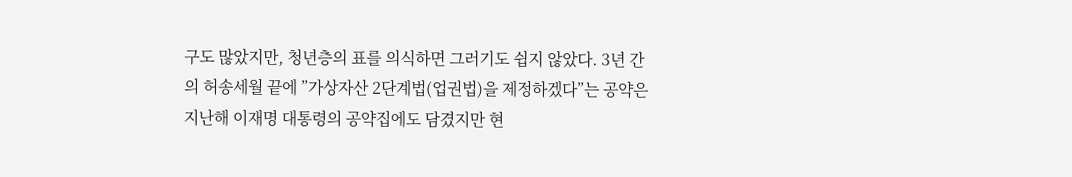구도 많았지만, 청년층의 표를 의식하면 그러기도 쉽지 않았다. 3년 간의 허송세월 끝에 ”가상자산 2단계법(업권법)을 제정하겠다”는 공약은 지난해 이재명 대통령의 공약집에도 담겼지만 현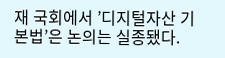재 국회에서 ’디지털자산 기본법’은 논의는 실종됐다.